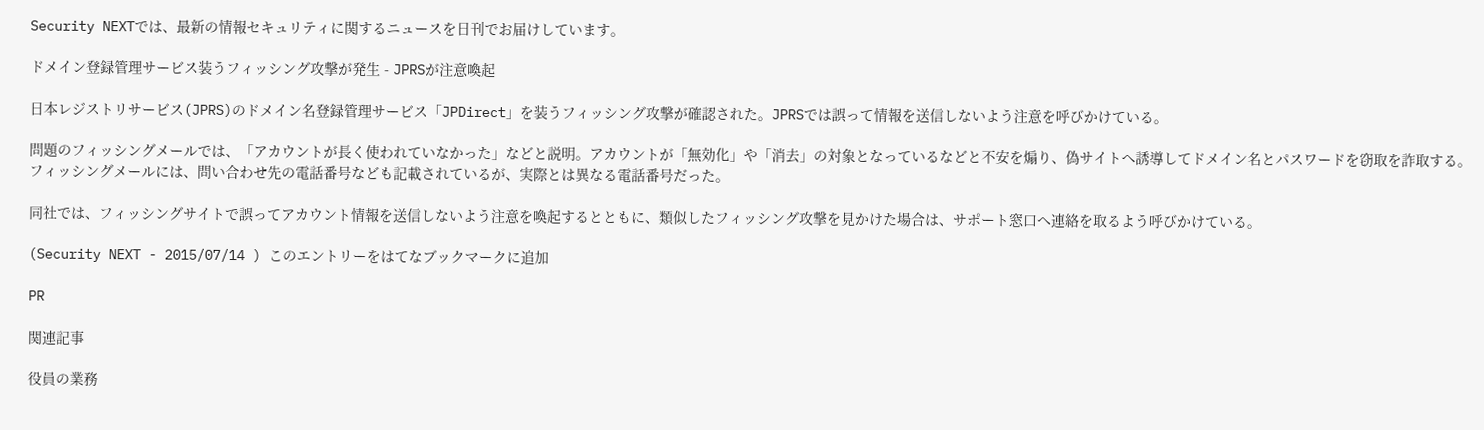Security NEXTでは、最新の情報セキュリティに関するニュースを日刊でお届けしています。

ドメイン登録管理サービス装うフィッシング攻撃が発生 - JPRSが注意喚起

日本レジストリサービス(JPRS)のドメイン名登録管理サービス「JPDirect」を装うフィッシング攻撃が確認された。JPRSでは誤って情報を送信しないよう注意を呼びかけている。

問題のフィッシングメールでは、「アカウントが長く使われていなかった」などと説明。アカウントが「無効化」や「消去」の対象となっているなどと不安を煽り、偽サイトへ誘導してドメイン名とパスワードを窃取を詐取する。フィッシングメールには、問い合わせ先の電話番号なども記載されているが、実際とは異なる電話番号だった。

同社では、フィッシングサイトで誤ってアカウント情報を送信しないよう注意を喚起するとともに、類似したフィッシング攻撃を見かけた場合は、サポート窓口へ連絡を取るよう呼びかけている。

(Security NEXT - 2015/07/14 ) このエントリーをはてなブックマークに追加

PR

関連記事

役員の業務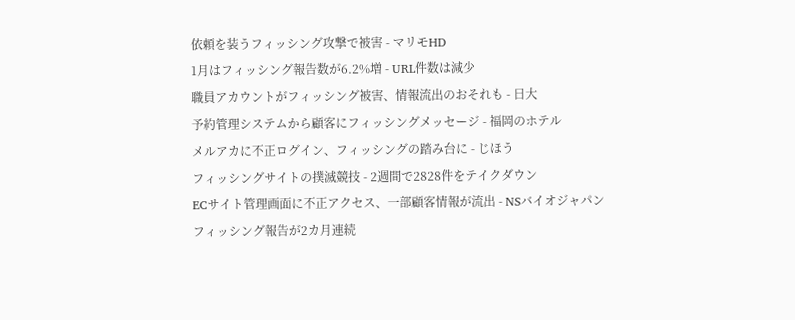依頼を装うフィッシング攻撃で被害 - マリモHD
1月はフィッシング報告数が6.2%増 - URL件数は減少
職員アカウントがフィッシング被害、情報流出のおそれも - 日大
予約管理システムから顧客にフィッシングメッセージ - 福岡のホテル
メルアカに不正ログイン、フィッシングの踏み台に - じほう
フィッシングサイトの撲滅競技 - 2週間で2828件をテイクダウン
ECサイト管理画面に不正アクセス、一部顧客情報が流出 - NSバイオジャパン
フィッシング報告が2カ月連続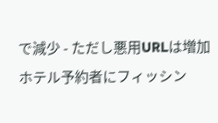で減少 - ただし悪用URLは増加
ホテル予約者にフィッシン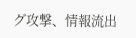グ攻撃、情報流出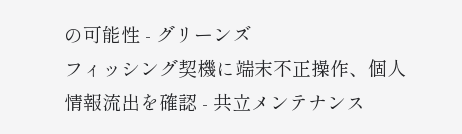の可能性 - グリーンズ
フィッシング契機に端末不正操作、個人情報流出を確認 - 共立メンテナンス